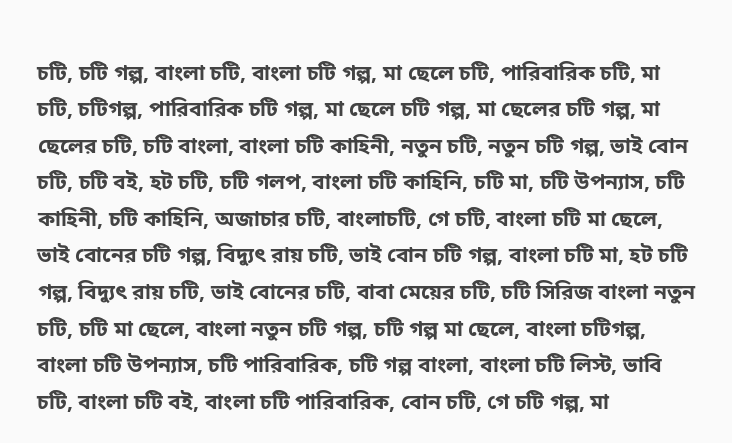চটি, চটি গল্প, বাংলা চটি, বাংলা চটি গল্প, মা ছেলে চটি, পারিবারিক চটি, মা চটি, চটিগল্প, পারিবারিক চটি গল্প, মা ছেলে চটি গল্প, মা ছেলের চটি গল্প, মা ছেলের চটি, চটি বাংলা, বাংলা চটি কাহিনী, নতুন চটি, নতুন চটি গল্প, ভাই বোন চটি, চটি বই, হট চটি, চটি গলপ, বাংলা চটি কাহিনি, চটি মা, চটি উপন্যাস, চটি কাহিনী, চটি কাহিনি, অজাচার চটি, বাংলাচটি, গে চটি, বাংলা চটি মা ছেলে, ভাই বোনের চটি গল্প, বিদ্যুৎ রায় চটি, ভাই বোন চটি গল্প, বাংলা চটি মা, হট চটি গল্প, বিদ্যুৎ রায় চটি, ভাই বোনের চটি, বাবা মেয়ের চটি, চটি সিরিজ বাংলা নতুন চটি, চটি মা ছেলে, বাংলা নতুন চটি গল্প, চটি গল্প মা ছেলে, বাংলা চটিগল্প, বাংলা চটি উপন্যাস, চটি পারিবারিক, চটি গল্প বাংলা, বাংলা চটি লিস্ট, ভাবি চটি, বাংলা চটি বই, বাংলা চটি পারিবারিক, বোন চটি, গে চটি গল্প, মা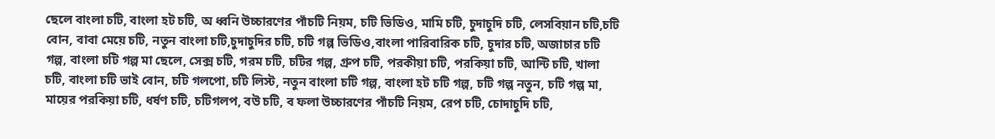ছেলে বাংলা চটি, বাংলা হট চটি, অ ধ্বনি উচ্চারণের পাঁচটি নিয়ম, চটি ভিডিও, মামি চটি, চুদাচুদি চটি, লেসবিয়ান চটি,চটি বোন, বাবা মেয়ে চটি, নতুন বাংলা চটি,চুদাচুদির চটি, চটি গল্প ভিডিও,বাংলা পারিবারিক চটি, চুদার চটি, অজাচার চটি গল্প, বাংলা চটি গল্প মা ছেলে, সেক্স চটি, গরম চটি, চটির গল্প, গ্রুপ চটি, পরকীয়া চটি, পরকিয়া চটি, আন্টি চটি, খালা চটি, বাংলা চটি ভাই বোন, চটি গলপো, চটি লিস্ট, নতুন বাংলা চটি গল্প, বাংলা হট চটি গল্প, চটি গল্প নতুন, চটি গল্প মা, মায়ের পরকিয়া চটি, ধর্ষণ চটি, চটিগলপ, বউ চটি, ব ফলা উচ্চারণের পাঁচটি নিয়ম, রেপ চটি, চোদাচুদি চটি,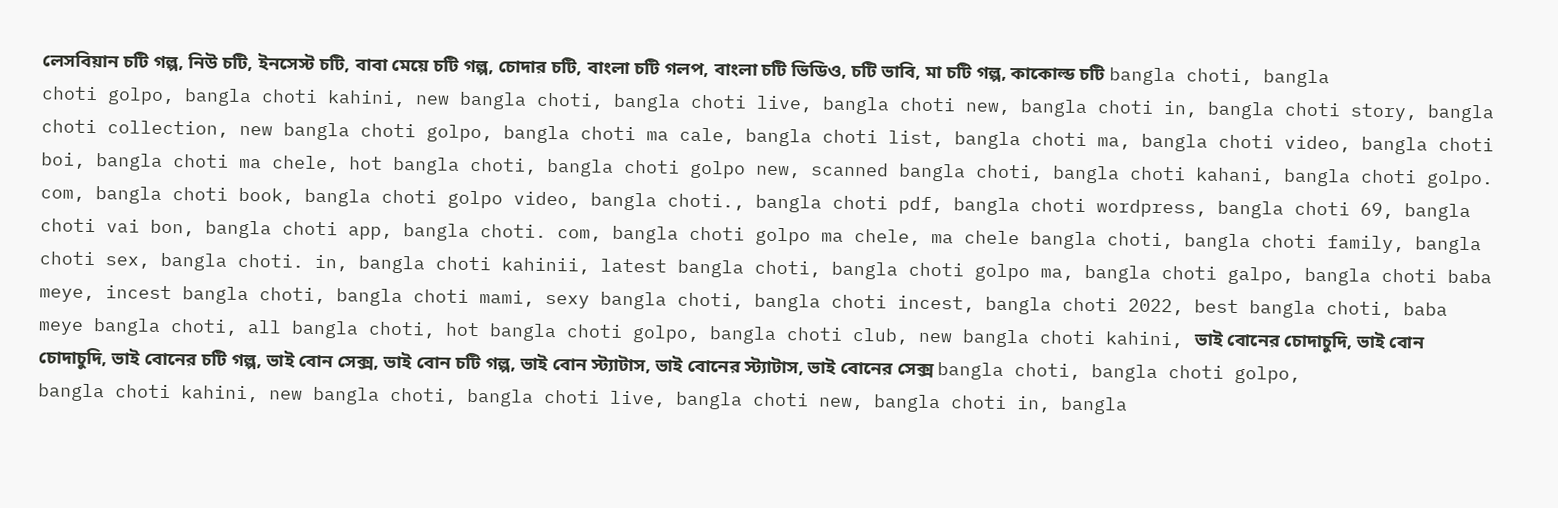লেসবিয়ান চটি গল্প, নিউ চটি, ইনসেস্ট চটি, বাবা মেয়ে চটি গল্প, চোদার চটি, বাংলা চটি গলপ, বাংলা চটি ভিডিও, চটি ভাবি, মা চটি গল্প, কাকোল্ড চটি bangla choti, bangla choti golpo, bangla choti kahini, new bangla choti, bangla choti live, bangla choti new, bangla choti in, bangla choti story, bangla choti collection, new bangla choti golpo, bangla choti ma cale, bangla choti list, bangla choti ma, bangla choti video, bangla choti boi, bangla choti ma chele, hot bangla choti, bangla choti golpo new, scanned bangla choti, bangla choti kahani, bangla choti golpo. com, bangla choti book, bangla choti golpo video, bangla choti., bangla choti pdf, bangla choti wordpress, bangla choti 69, bangla choti vai bon, bangla choti app, bangla choti. com, bangla choti golpo ma chele, ma chele bangla choti, bangla choti family, bangla choti sex, bangla choti. in, bangla choti kahinii, latest bangla choti, bangla choti golpo ma, bangla choti galpo, bangla choti baba meye, incest bangla choti, bangla choti mami, sexy bangla choti, bangla choti incest, bangla choti 2022, best bangla choti, baba meye bangla choti, all bangla choti, hot bangla choti golpo, bangla choti club, new bangla choti kahini, ভাই বোনের চোদাচুদি, ভাই বোন চোদাচুদি, ভাই বোনের চটি গল্প, ভাই বোন সেক্স, ভাই বোন চটি গল্প, ভাই বোন স্ট্যাটাস, ভাই বোনের স্ট্যাটাস, ভাই বোনের সেক্স bangla choti, bangla choti golpo, bangla choti kahini, new bangla choti, bangla choti live, bangla choti new, bangla choti in, bangla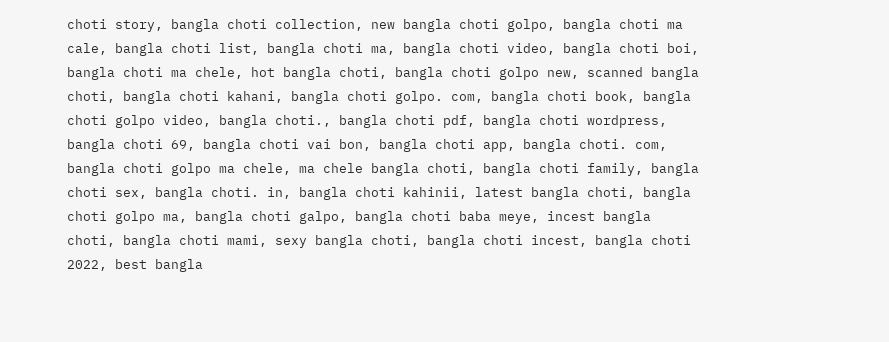choti story, bangla choti collection, new bangla choti golpo, bangla choti ma cale, bangla choti list, bangla choti ma, bangla choti video, bangla choti boi, bangla choti ma chele, hot bangla choti, bangla choti golpo new, scanned bangla choti, bangla choti kahani, bangla choti golpo. com, bangla choti book, bangla choti golpo video, bangla choti., bangla choti pdf, bangla choti wordpress, bangla choti 69, bangla choti vai bon, bangla choti app, bangla choti. com, bangla choti golpo ma chele, ma chele bangla choti, bangla choti family, bangla choti sex, bangla choti. in, bangla choti kahinii, latest bangla choti, bangla choti golpo ma, bangla choti galpo, bangla choti baba meye, incest bangla choti, bangla choti mami, sexy bangla choti, bangla choti incest, bangla choti 2022, best bangla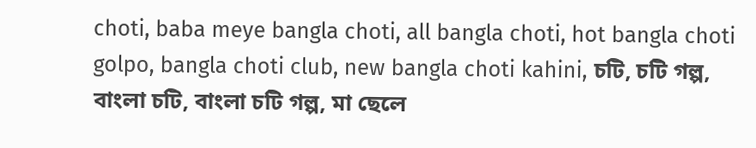choti, baba meye bangla choti, all bangla choti, hot bangla choti golpo, bangla choti club, new bangla choti kahini, চটি, চটি গল্প, বাংলা চটি, বাংলা চটি গল্প, মা ছেলে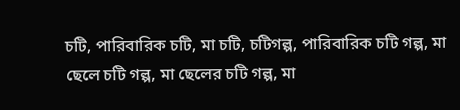চটি, পারিবারিক চটি, মা চটি, চটিগল্প, পারিবারিক চটি গল্প, মা ছেলে চটি গল্প, মা ছেলের চটি গল্প, মা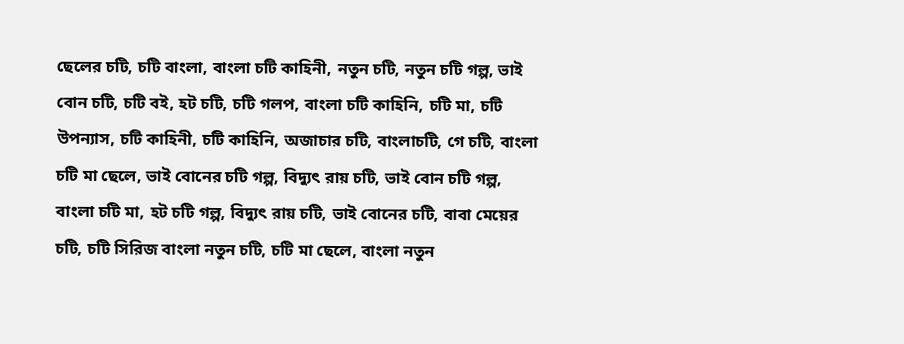ছেলের চটি, চটি বাংলা, বাংলা চটি কাহিনী, নতুন চটি, নতুন চটি গল্প, ভাই বোন চটি, চটি বই, হট চটি, চটি গলপ, বাংলা চটি কাহিনি, চটি মা, চটি উপন্যাস, চটি কাহিনী, চটি কাহিনি, অজাচার চটি, বাংলাচটি, গে চটি, বাংলা চটি মা ছেলে, ভাই বোনের চটি গল্প, বিদ্যুৎ রায় চটি, ভাই বোন চটি গল্প, বাংলা চটি মা, হট চটি গল্প, বিদ্যুৎ রায় চটি, ভাই বোনের চটি, বাবা মেয়ের চটি, চটি সিরিজ বাংলা নতুন চটি, চটি মা ছেলে, বাংলা নতুন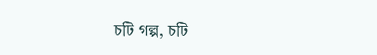চটি গল্প, চটি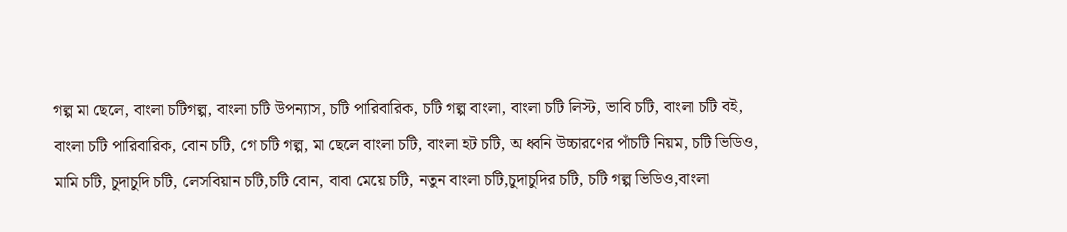গল্প মা ছেলে, বাংলা চটিগল্প, বাংলা চটি উপন্যাস, চটি পারিবারিক, চটি গল্প বাংলা, বাংলা চটি লিস্ট, ভাবি চটি, বাংলা চটি বই, বাংলা চটি পারিবারিক, বোন চটি, গে চটি গল্প, মা ছেলে বাংলা চটি, বাংলা হট চটি, অ ধ্বনি উচ্চারণের পাঁচটি নিয়ম, চটি ভিডিও, মামি চটি, চুদাচুদি চটি, লেসবিয়ান চটি,চটি বোন, বাবা মেয়ে চটি, নতুন বাংলা চটি,চুদাচুদির চটি, চটি গল্প ভিডিও,বাংলা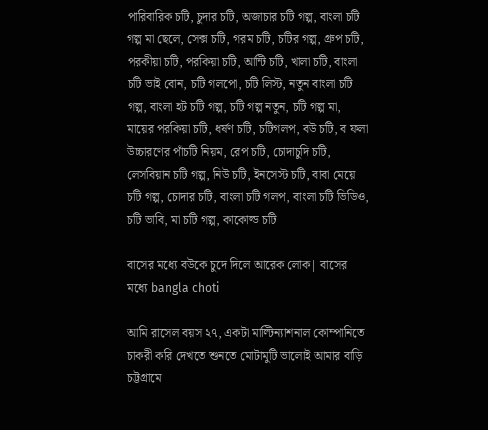পারিবারিক চটি, চুদার চটি, অজাচার চটি গল্প, বাংলা চটি গল্প মা ছেলে, সেক্স চটি, গরম চটি, চটির গল্প, গ্রুপ চটি, পরকীয়া চটি, পরকিয়া চটি, আন্টি চটি, খালা চটি, বাংলা চটি ভাই বোন, চটি গলপো, চটি লিস্ট, নতুন বাংলা চটি গল্প, বাংলা হট চটি গল্প, চটি গল্প নতুন, চটি গল্প মা, মায়ের পরকিয়া চটি, ধর্ষণ চটি, চটিগলপ, বউ চটি, ব ফলা উচ্চারণের পাঁচটি নিয়ম, রেপ চটি, চোদাচুদি চটি, লেসবিয়ান চটি গল্প, নিউ চটি, ইনসেস্ট চটি, বাবা মেয়ে চটি গল্প, চোদার চটি, বাংলা চটি গলপ, বাংলা চটি ভিডিও, চটি ভাবি, মা চটি গল্প, কাকোল্ড চটি

বাসের মধ্যে বউকে চুদে দিলে আরেক লোক| বাসের মধ্যে bangla choti

আমি রাসেল বয়স ২৭, একটা মাল্টিন্যাশনাল কোম্পানিতে চাকরী করি দেখতে শুনতে মোটামুটি ভালোই আমার বাড়ি চট্টগ্রামে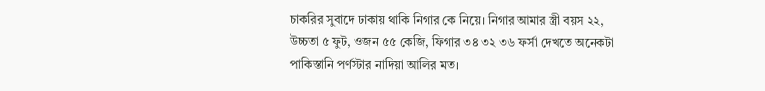চাকরির সুবাদে ঢাকায় থাকি নিগার কে নিয়ে। নিগার আমার স্ত্রী বয়স ২২, উচ্চতা ৫ ফুট, ওজন ৫৫ কেজি, ফিগার ৩৪ ৩২ ৩৬ ফর্সা দেখতে অনেকটা পাকিস্তানি পর্ণস্টার নাদিয়া আলির মত।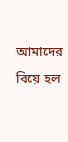আমাদের বিয়ে হল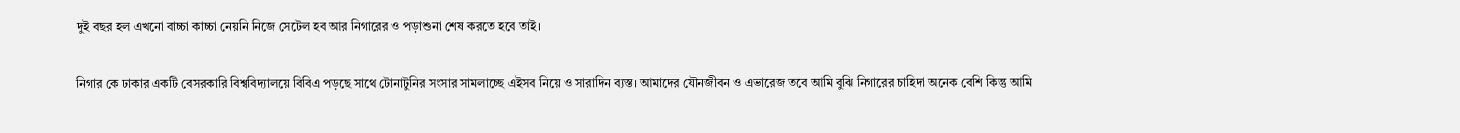দুই বছর হল এখনো বাচ্চা কাচ্চা নেয়নি নিজে সেটেল হব আর নিগারের ও পড়াশুনা শেষ করতে হবে তাই।

নিগার কে ঢাকার একটি বেসরকারি বিশ্ববিদ্যালয়ে বিবিএ পড়ছে সাথে টোনাটুনির সংসার সামলাচ্ছে এইসব নিয়ে ও সারাদিন ব্যস্ত। আমাদের যৌনজীবন ও এভারেজ তবে আমি বুঝি নিগারের চাহিদা অনেক বেশি কিন্তু আমি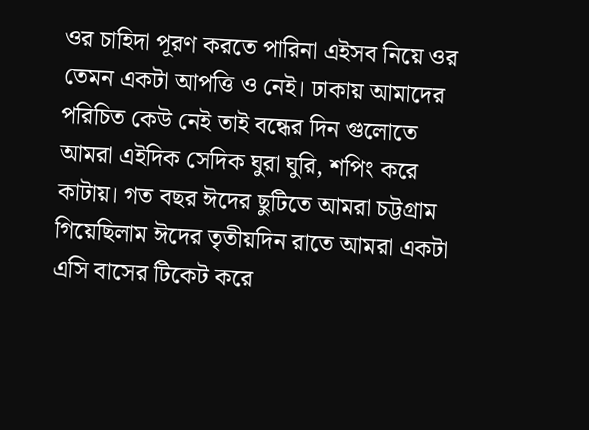ওর চাহিদা পূরণ করতে পারিনা এইসব নিয়ে ওর তেমন একটা আপত্তি ও নেই। ঢাকায় আমাদের পরিচিত কেউ নেই তাই বন্ধের দিন গুলোতে আমরা এইদিক সেদিক ঘুরা ঘুরি, শপিং করে কাটায়। গত বছর ঈদের ছুটিতে আমরা চট্টগ্রাম গিয়েছিলাম ঈদের তৃতীয়দিন রাতে আমরা একটা এসি বাসের টিকেট করে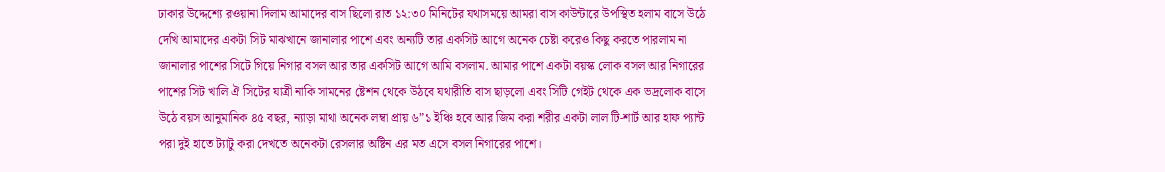ঢাকার উদ্দেশ্যে রওয়ানা দিলাম আমাদের বাস ছিলো রাত ১২:৩০ মিনিটের যথাসময়ে আমরা বাস কাউন্টারে উপস্থিত হলাম বাসে উঠে দেখি আমাদের একটা সিট মাঝখানে জানালার পাশে এবং অন্যটি তার একসিট আগে অনেক চেষ্টা করেও কিছু করতে পারলাম না জানালার পাশের সিটে গিয়ে নিগার বসল আর তার একসিট আগে আমি বসলাম. আমার পাশে একটা বয়স্ক লোক বসল আর নিগারের পাশের সিট খালি ঐ সিটের যাত্রী নাকি সামনের ষ্টেশন থেকে উঠবে যথারীতি বাস ছাড়লো এবং সিটি গেইট থেকে এক ভদ্রলোক বাসে উঠে বয়স আনুমানিক ৪৫ বছর, ন্যাড়া মাথা অনেক লম্বা প্রায় ৬”১ ইঞ্চি হবে আর জিম করা শরীর একটা লাল টি-শার্ট আর হাফ প্যান্ট পরা দুই হাতে ট্যাটু করা দেখতে অনেকটা রেসলার অষ্টিন এর মত এসে বসল নিগারের পাশে।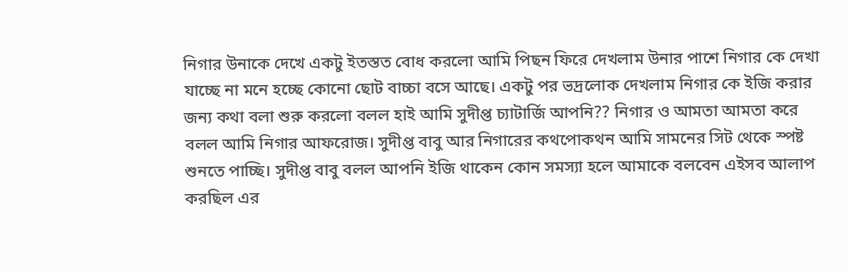নিগার উনাকে দেখে একটু ইতস্তত বোধ করলো আমি পিছন ফিরে দেখলাম উনার পাশে নিগার কে দেখা যাচ্ছে না মনে হচ্ছে কোনো ছোট বাচ্চা বসে আছে। একটু পর ভদ্রলোক দেখলাম নিগার কে ইজি করার জন্য কথা বলা শুরু করলো বলল হাই আমি সুদীপ্ত চ্যাটার্জি আপনি?? নিগার ও আমতা আমতা করে বলল আমি নিগার আফরোজ। সুদীপ্ত বাবু আর নিগারের কথপোকথন আমি সামনের সিট থেকে স্পষ্ট শুনতে পাচ্ছি। সুদীপ্ত বাবু বলল আপনি ইজি থাকেন কোন সমস্যা হলে আমাকে বলবেন এইসব আলাপ করছিল এর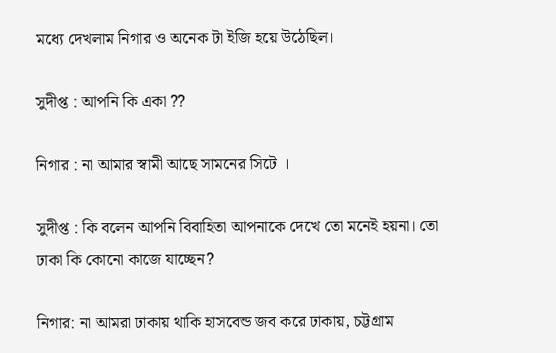মধ্যে দেখলাম নিগার ও অনেক টা ইজি হয়ে উঠেছিল।

সুদীপ্ত : আপনি কি একা ??

নিগার : না আমার স্বামী আছে সামনের সিটে ।

সুদীপ্ত : কি বলেন আপনি বিবাহিতা আপনাকে দেখে তো মনেই হয়না। তো ঢাকা কি কোনো কাজে যাচ্ছেন?

নিগার: না আমরা ঢাকায় থাকি হাসবেন্ড জব করে ঢাকায়, চট্টগ্রাম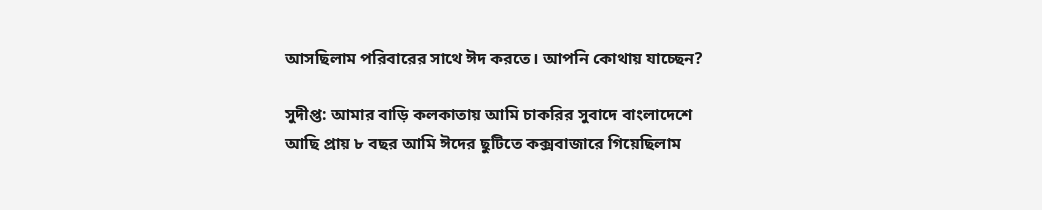আসছিলাম পরিবারের সাথে ঈদ করতে। আপনি কোথায় যাচ্ছেন?

সুদীপ্ত: আমার বাড়ি কলকাতায় আমি চাকরির সুবাদে বাংলাদেশে আছি প্রায় ৮ বছর আমি ঈদের ছুটিতে কক্সবাজারে গিয়েছিলাম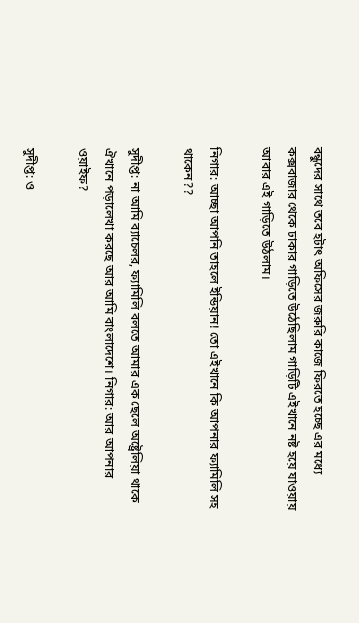বন্ধুদের সাথে তবে হটাৎ অফিসের জরুরি কাজে ফিরতে হচ্ছে এর মধ্যে কক্সবাজার থেকে ঢাকার গাড়িতে উঠেছিলাম গাড়িটি এইখানে নষ্ট হয়ে যাওয়ায় আবার এই গাড়িতে উঠলাম।

নিগার: আচ্ছা আপনি তাহলে ইন্ডিয়ান! তো এইখানে কি আপনার ফ্যামিলি সহ থাকেন??

সুদীপ্ত: না আমি ব্যাচেলর, ফ্যামিলি বলতে আমার এক ছেলে অষ্ট্রেলিয়া থাকে ঐখানে পড়ালেখা করছে আর আমি বাংলাদেশে। নিগার: আর আপনার ওয়াইফ?

সুদীপ্ত: ও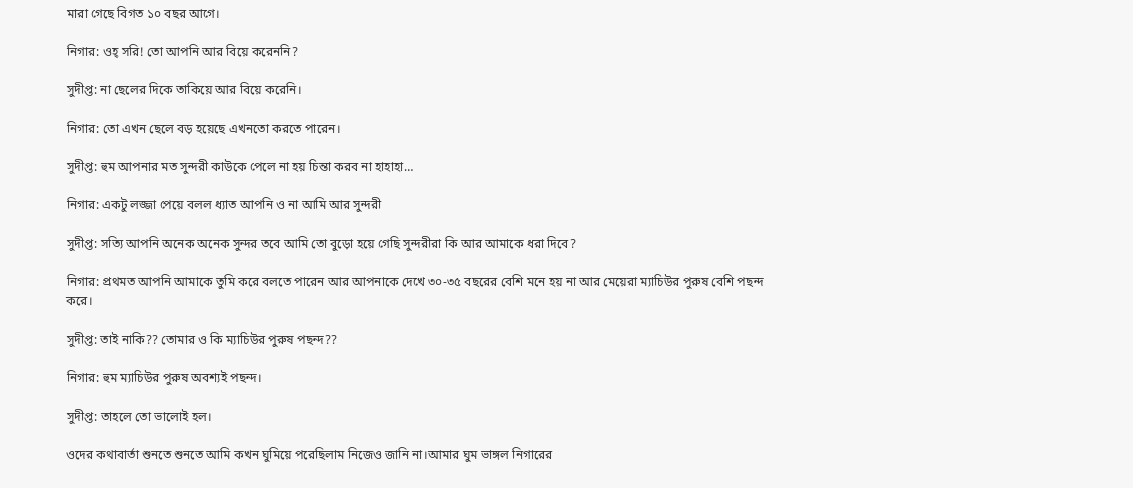মারা গেছে বিগত ১০ বছর আগে।

নিগার: ওহ্ সরি! তো আপনি আর বিয়ে করেননি?

সুদীপ্ত: না ছেলের দিকে তাকিয়ে আর বিয়ে করেনি।

নিগার: তো এখন ছেলে বড় হয়েছে এখনতো করতে পারেন।

সুদীপ্ত: হুম আপনার মত সুন্দরী কাউকে পেলে না হয় চিন্তা করব না হাহাহা…

নিগার: একটু লজ্জা পেয়ে বলল ধ্যাত আপনি ও না আমি আর সুন্দরী

সুদীপ্ত: সত্যি আপনি অনেক অনেক সুন্দর তবে আমি তো বুড়ো হয়ে গেছি সুন্দরীরা কি আর আমাকে ধরা দিবে?

নিগার: প্রথমত আপনি আমাকে তুমি করে বলতে পারেন আর আপনাকে দেখে ৩০-৩৫ বছরের বেশি মনে হয় না আর মেয়েরা ম্যাচিউর পুরুষ বেশি পছন্দ করে।

সুদীপ্ত: তাই নাকি?? তোমার ও কি ম্যাচিউর পুরুষ পছন্দ??

নিগার: হুম ম্যাচিউর পুরুষ অবশ্যই পছন্দ।

সুদীপ্ত: তাহলে তো ভালোই হল।

ওদের কথাবার্তা শুনতে শুনতে আমি কখন ঘুমিয়ে পরেছিলাম নিজেও জানি না।আমার ঘুম ভাঙ্গল নিগারের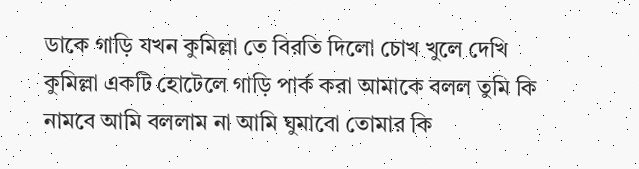ডাকে গাড়ি যখন কুমিল্লা তে বিরতি দিলো চোখ খুলে দেখি কুমিল্লা একটি হোটেলে গাড়ি পার্ক করা আমাকে বলল তুমি কি নামবে আমি বললাম না আমি ঘুমাবো তোমার কি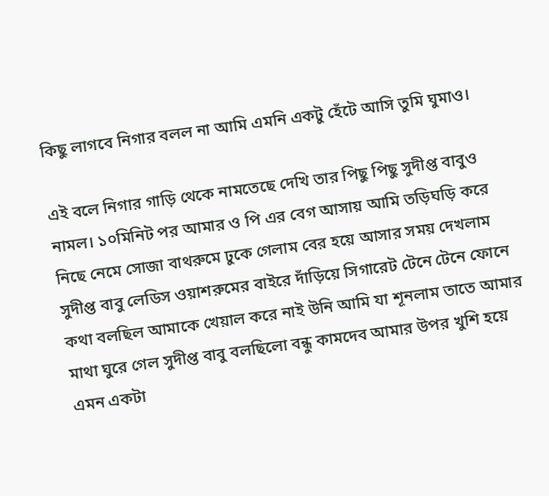কিছু লাগবে নিগার বলল না আমি এমনি একটু হেঁটে আসি তুমি ঘুমাও।

এই বলে নিগার গাড়ি থেকে নামতেছে দেখি তার পিছু পিছু সুদীপ্ত বাবুও নামল। ১০মিনিট পর আমার ও পি এর বেগ আসায় আমি তড়িঘড়ি করে নিছে নেমে সোজা বাথরুমে ঢুকে গেলাম বের হয়ে আসার সময় দেখলাম সুদীপ্ত বাবু লেডিস ওয়াশরুমের বাইরে দাঁড়িয়ে সিগারেট টেনে টেনে ফোনে কথা বলছিল আমাকে খেয়াল করে নাই উনি আমি যা শূনলাম তাতে আমার মাথা ঘুরে গেল সুদীপ্ত বাবু বলছিলো বন্ধু কামদেব আমার উপর খুশি হয়ে এমন একটা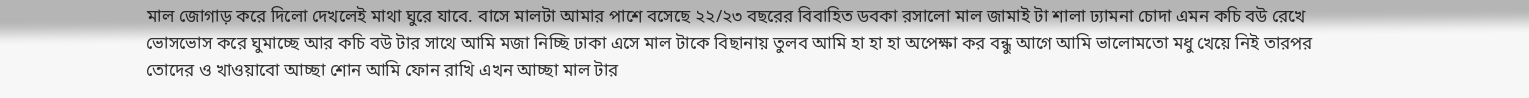মাল জোগাড় করে দিলো দেখলেই মাথা ঘুরে যাবে. বাসে মালটা আমার পাশে বসেছে ২২/২৩ বছরের বিবাহিত ডবকা রসালো মাল জামাই টা শালা ঢ্যামনা চোদা এমন কচি বউ রেখে ভোসভোস করে ঘুমাচ্ছে আর কচি বউ টার সাথে আমি মজা নিচ্ছি ঢাকা এসে মাল টাকে বিছানায় তুলব আমি হা হা হা অপেক্ষা কর বন্ধু আগে আমি ভালোমতো মধু খেয়ে নিই তারপর তোদের ও খাওয়াবো আচ্ছা শোন আমি ফোন রাখি এখন আচ্ছা মাল টার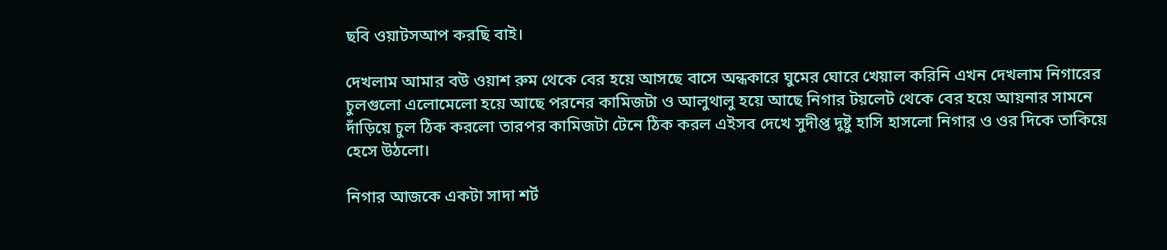ছবি ওয়াটসআপ করছি বাই।

দেখলাম আমার বউ ওয়াশ রুম থেকে বের হয়ে আসছে বাসে অন্ধকারে ঘুমের ঘোরে খেয়াল করিনি এখন দেখলাম নিগারের চুলগুলো এলোমেলো হয়ে আছে পরনের কামিজটা ও আলুথালু হয়ে আছে নিগার টয়লেট থেকে বের হয়ে আয়নার সামনে দাঁড়িয়ে চুল ঠিক করলো তারপর কামিজটা টেনে ঠিক করল এইসব দেখে সুদীপ্ত দুষ্টু হাসি হাসলো নিগার ও ওর দিকে তাকিয়ে হেসে উঠলো।

নিগার আজকে একটা সাদা শর্ট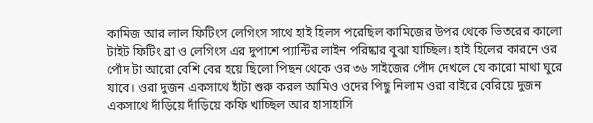কামিজ আর লাল ফিটিংস লেগিংস সাথে হাই হিলস পরেছিল কামিজের উপর থেকে ভিতরের কালো টাইট ফিটিং ব্রা ও লেগিংস এর দুপাশে প্যান্টির লাইন পরিষ্কার বুঝা যাচ্ছিল। হাই হিলের কারনে ওর পোঁদ টা আরো বেশি বের হয়ে ছিলো পিছন থেকে ওর ৩৬ সাইজের পোঁদ দেখলে যে কারো মাথা ঘুরে যাবে। ওরা দুজন একসাথে হাঁটা শুরু করল আমিও ওদের পিছু নিলাম ওরা বাইরে বেরিয়ে দুজন একসাথে দাঁড়িয়ে দাঁড়িয়ে কফি খাচ্ছিল আর হাসাহাসি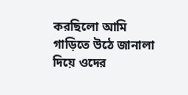করছিলো আমি গাড়িতে উঠে জানালা দিয়ে ওদের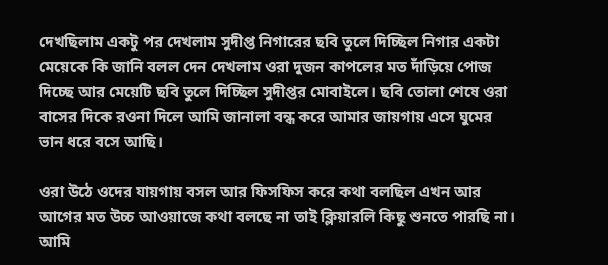দেখছিলাম একটু পর দেখলাম সুদীপ্ত নিগারের ছবি তুলে দিচ্ছিল নিগার একটা মেয়েকে কি জানি বলল দেন দেখলাম ওরা দুজন কাপলের মত দাঁড়িয়ে পোজ দিচ্ছে আর মেয়েটি ছবি তুলে দিচ্ছিল সুদীপ্তর মোবাইলে। ছবি তোলা শেষে ওরা বাসের দিকে রওনা দিলে আমি জানালা বন্ধ করে আমার জায়গায় এসে ঘুমের ভান ধরে বসে আছি।

ওরা উঠে ওদের যায়গায় বসল আর ফিসফিস করে কথা বলছিল এখন আর আগের মত উচ্চ আওয়াজে কথা বলছে না তাই ক্লিয়ারলি কিছু শুনতে পারছি না। আমি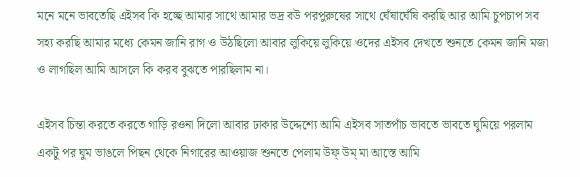মনে মনে ভাবতেছি এইসব কি হচ্ছে আমার সাথে আমার ভদ্র বউ পরপুরুষের সাথে ঘেঁষাঘেঁষি করছি আর আমি চুপচাপ সব সহ্য করছি আমার মধ্যে কেমন জানি রাগ ও উঠছিলো আবার লুকিয়ে লুকিয়ে ওদের এইসব দেখতে শুনতে কেমন জানি মজা ও লাগছিল আমি আসলে কি করব বুঝতে পারছিলাম না।

এইসব চিন্তা করতে করতে গাড়ি রওনা দিলো আবার ঢাকার উদ্দেশ্যে আমি এইসব সাতপাঁচ ভাবতে ভাবতে ঘুমিয়ে পরলাম একটু পর ঘুম ভাঙলে পিছন থেকে নিগারের আওয়াজ শুনতে পেলাম উফ্ উম্ মা আস্তে আমি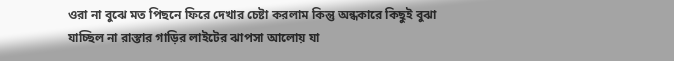ওরা না বুঝে মত পিছনে ফিরে দেখার চেষ্টা করলাম কিন্তু অন্ধকারে কিছুই বুঝা যাচ্ছিল না রাস্তার গাড়ির লাইটের ঝাপসা আলোয় যা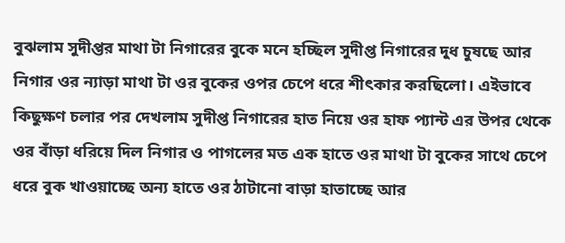বুঝলাম সুদীপ্তর মাথা টা নিগারের বুকে মনে হচ্ছিল সুদীপ্ত নিগারের দুধ চুষছে আর নিগার ওর ন্যাড়া মাথা টা ওর বুকের ওপর চেপে ধরে শীৎকার করছিলো। এইভাবে কিছুক্ষণ চলার পর দেখলাম সুদীপ্ত নিগারের হাত নিয়ে ওর হাফ প্যান্ট এর উপর থেকে ওর বাঁড়া ধরিয়ে দিল নিগার ও পাগলের মত এক হাতে ওর মাথা টা বুকের সাথে চেপে ধরে বুক খাওয়াচ্ছে অন্য হাতে ওর ঠাটানো বাড়া হাতাচ্ছে আর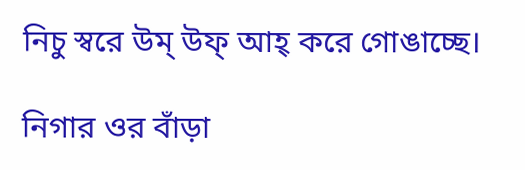নিচু স্বরে উম্ উফ্ আহ্ করে গোঙাচ্ছে।

নিগার ওর বাঁড়া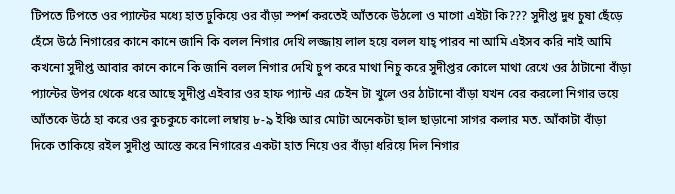টিপতে টিপতে ওর প্যান্টের মধ্যে হাত ঢুকিয়ে ওর বাঁড়া স্পর্শ করতেই আঁতকে উঠলো ও মাগো এইটা কি??? সুদীপ্ত দুধ চুষা ছেঁড়ে হেঁসে উঠে নিগারের কানে কানে জানি কি বলল নিগার দেখি লজ্জায় লাল হয়ে বলল যাহ্ পারব না আমি এইসব করি নাই আমি কখনো সুদীপ্ত আবার কানে কানে কি জানি বলল নিগার দেখি চুপ করে মাথা নিচু করে সুদীপ্তর কোলে মাথা রেখে ওর ঠাটানো বাঁড়া প্যান্টের উপর থেকে ধরে আছে সুদীপ্ত এইবার ওর হাফ প্যান্ট এর চেইন টা খুলে ওর ঠাটানো বাঁড়া যখন বের করলো নিগার ভয়ে আঁতকে উঠে হা করে ওর কুচকুচে কালো লম্বায় ৮-৯ ইঞ্চি আর মোটা অনেকটা ছাল ছাড়ানো সাগর কলার মত. আঁকাটা বাঁড়া দিকে তাকিয়ে রইল সুদীপ্ত আস্তে করে নিগারের একটা হাত নিয়ে ওর বাঁড়া ধরিয়ে দিল নিগার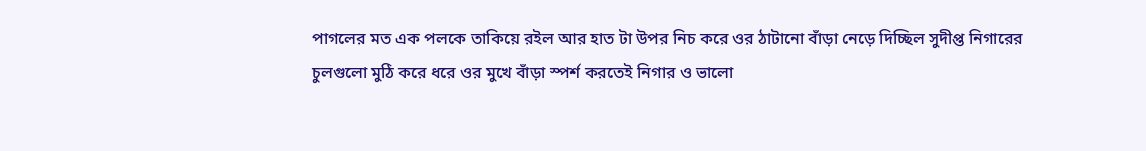পাগলের মত এক পলকে তাকিয়ে রইল আর হাত টা উপর নিচ করে ওর ঠাটানো বাঁড়া নেড়ে দিচ্ছিল সুদীপ্ত নিগারের চুলগুলো মুঠি করে ধরে ওর মুখে বাঁড়া স্পর্শ করতেই নিগার ও ভালো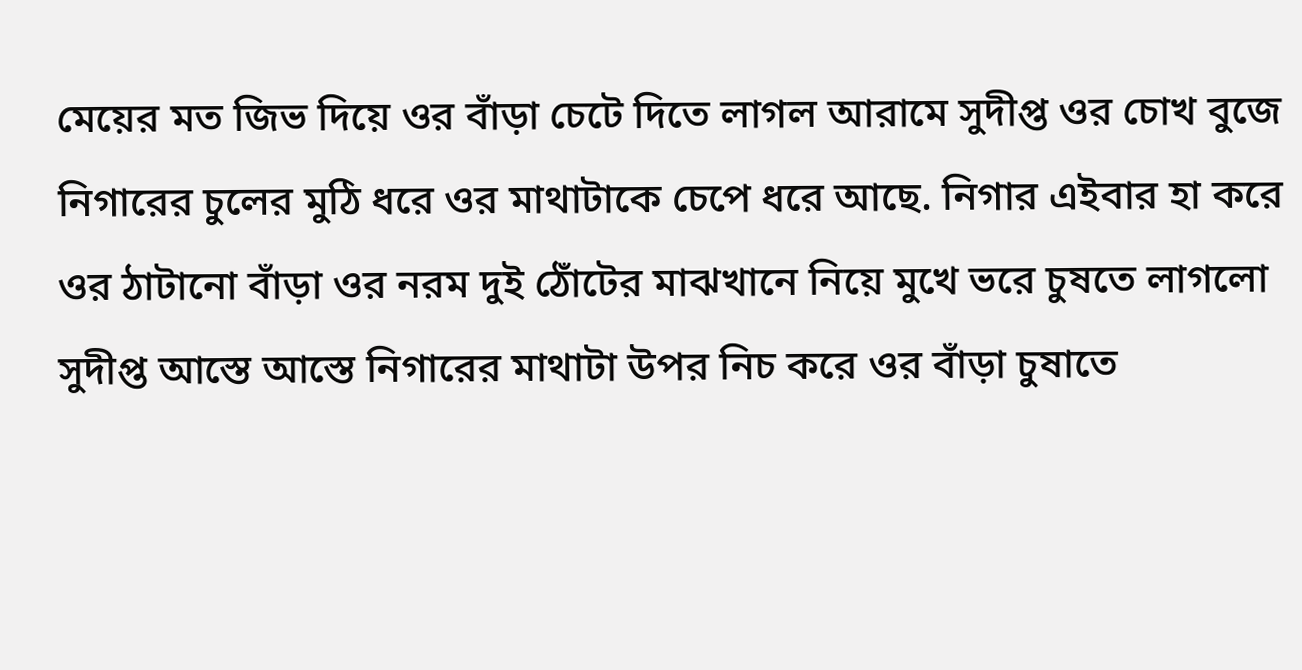মেয়ের মত জিভ দিয়ে ওর বাঁড়া চেটে দিতে লাগল আরামে সুদীপ্ত ওর চোখ বুজে নিগারের চুলের মুঠি ধরে ওর মাথাটাকে চেপে ধরে আছে. নিগার এইবার হা করে ওর ঠাটানো বাঁড়া ওর নরম দুই ঠোঁটের মাঝখানে নিয়ে মুখে ভরে চুষতে লাগলো সুদীপ্ত আস্তে আস্তে নিগারের মাথাটা উপর নিচ করে ওর বাঁড়া চুষাতে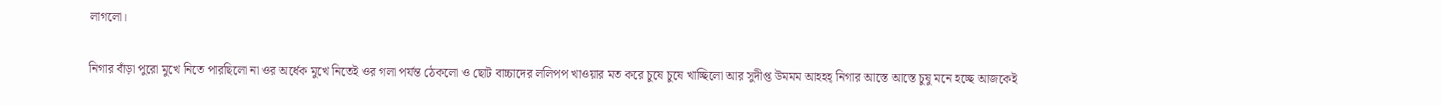লাগলো।

নিগার বাঁড়া পুরো মুখে নিতে পারছিলো না ওর অর্ধেক মুখে নিতেই ওর গলা পর্যন্ত ঠেকলো ও ছোট বাচ্চাদের ললিপপ খাওয়ার মত করে চুষে চুষে খাচ্ছিলো আর সুদীপ্ত উমমম আহহহ্ নিগার আস্তে আস্তে চুষু মনে হচ্ছে আজকেই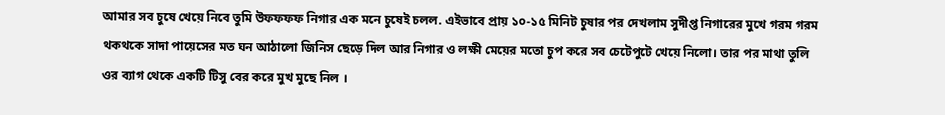আমার সব চুষে খেয়ে নিবে তুমি উফফফফ নিগার এক মনে চুষেই চলল. এইভাবে প্রায় ১০-১৫ মিনিট চুষার পর দেখলাম সুদীপ্ত নিগারের মুখে গরম গরম থকথকে সাদা পায়েসের মত ঘন আঠালো জিনিস ছেড়ে দিল আর নিগার ও লক্ষী মেয়ের মতো চুপ করে সব চেটেপুটে খেয়ে নিলো। তার পর মাথা তুলি ওর ব্যাগ থেকে একটি টিসু বের করে মুখ মুছে নিল ।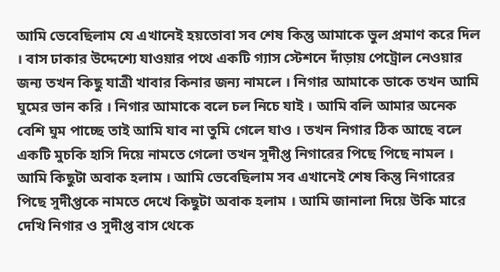আমি ভেবেছিলাম যে এখানেই হয়তোবা সব শেষ কিন্তু আমাকে ভুল প্রমাণ করে দিল । বাস ঢাকার উদ্দেশ্যে যাওয়ার পথে একটি গ্যাস স্টেশনে দাঁড়ায় পেট্রোল নেওয়ার জন্য তখন কিছু যাত্রী খাবার কিনার জন্য নামলে । নিগার আমাকে ডাকে তখন আমি ঘুমের ভান করি । নিগার আমাকে বলে চল নিচে যাই । আমি বলি আমার অনেক বেশি ঘুম পাচ্ছে তাই আমি যাব না তুমি গেলে যাও । তখন নিগার ঠিক আছে বলে একটি মুচকি হাসি দিয়ে নামতে গেলো তখন সুদীপ্ত নিগারের পিছে পিছে নামল । আমি কিছুটা অবাক হলাম । আমি ভেবেছিলাম সব এখানেই শেষ কিন্তু নিগারের পিছে সুদীপ্তকে নামতে দেখে কিছুটা অবাক হলাম । আমি জানালা দিয়ে উকি মারে দেখি নিগার ও সুদীপ্ত বাস থেকে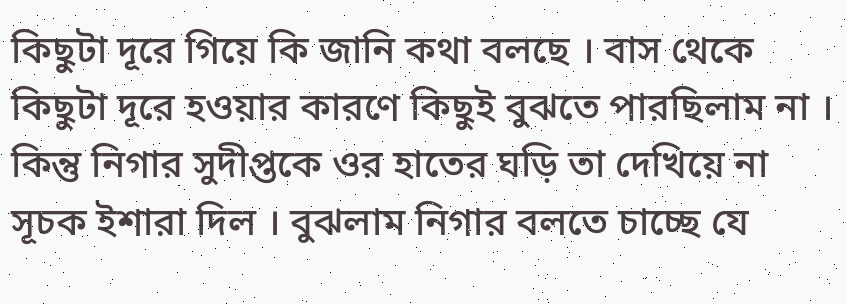কিছুটা দূরে গিয়ে কি জানি কথা বলছে । বাস থেকে কিছুটা দূরে হওয়ার কারণে কিছুই বুঝতে পারছিলাম না । কিন্তু নিগার সুদীপ্তকে ওর হাতের ঘড়ি তা দেখিয়ে না সূচক ইশারা দিল । বুঝলাম নিগার বলতে চাচ্ছে যে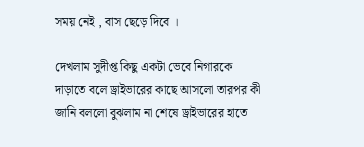সময় নেই , বাস ছেড়ে দিবে ।

দেখলাম সুদীপ্ত কিছু একটা ভেবে নিগারকে দাড়াতে বলে ড্রাইভারের কাছে আসলো তারপর কী জানি বললো বুঝলাম না শেষে ড্রাইভারের হাতে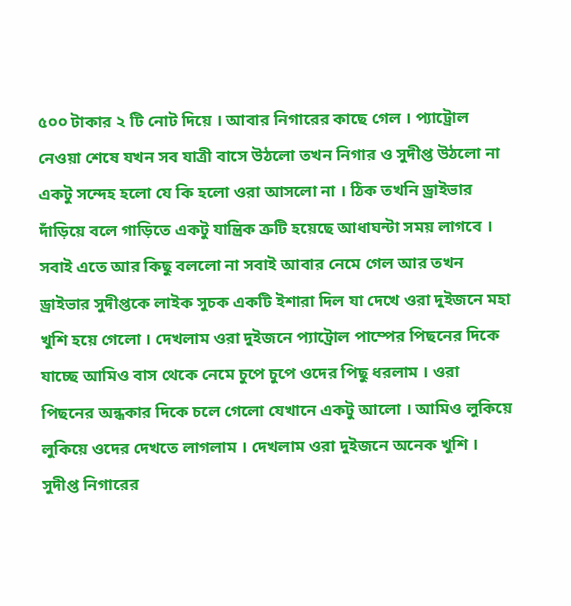৫০০ টাকার ২ টি নোট দিয়ে ।‌ আবার নিগারের কাছে গেল । প্যাট্রোল নেওয়া শেষে যখন সব যাত্রী বাসে উঠলো তখন নিগার ও সুদীপ্ত উঠলো না একটু সন্দেহ হলো যে কি হলো ওরা আসলো না । ঠিক তখনি ড্রাইভার দাঁড়িয়ে বলে গাড়িতে একটু যান্ত্রিক ত্রুটি হয়েছে আধাঘন্টা সময় লাগবে । সবাই এতে আর কিছু বললো না সবাই আবার নেমে গেল আর তখন ড্রাইভার সুদীপ্তকে লাইক সুচক একটি ইশারা দিল যা দেখে ওরা দুইজনে মহা খুশি হয়ে গেলো । দেখলাম ওরা দুইজনে প্যাট্রোল পাম্পের পিছনের দিকে যাচ্ছে আমিও বাস থেকে নেমে চুপে চুপে ওদের পিছু ধরলাম । ওরা পিছনের অন্ধকার দিকে চলে গেলো যেখানে একটু আলো । আমিও লুকিয়ে লুকিয়ে ওদের দেখতে লাগলাম । দেখলাম ওরা দুইজনে অনেক খুশি । সুদীপ্ত নিগারের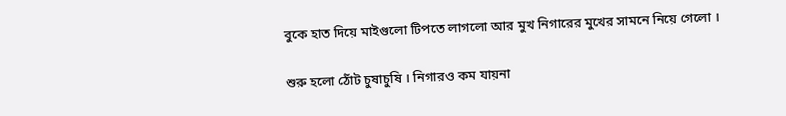বুকে হাত দিয়ে মাইগুলো টিপতে লাগলো আর মুখ নিগারের মুখের সামনে নিয়ে গেলো ।

শুরু হলো ঠোঁট চুষাচুষি ।‌ নিগারও কম যায়না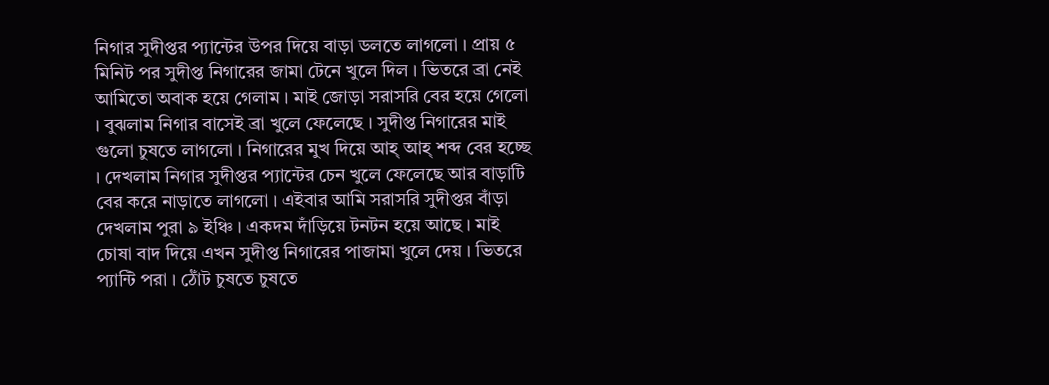নিগার সুদীপ্তর প্যান্টের উপর দিয়ে বাড়া ডলতে লাগলো । প্রায় ৫ মিনিট পর সুদীপ্ত নিগারের জামা টেনে খুলে দিল । ভিতরে ব্রা নেই আমিতো অবাক হয়ে গেলাম । মাই জোড়া সরাসরি বের হয়ে গেলো । বুঝলাম নিগার বাসেই ব্রা খুলে ফেলেছে । সুদীপ্ত নিগারের মাই গুলো চুষতে লাগলো । নিগারের মুখ দিয়ে আহ্ আহ্ শব্দ বের হচ্ছে । দেখলাম নিগার সুদীপ্তর প্যান্টের চেন খুলে ফেলেছে আর বাড়াটি বের করে নাড়াতে লাগলো । এইবার আমি সরাসরি সুদীপ্তর বাঁড়া দেখলাম পুরা ৯ ইঞ্চি । একদম দাঁড়িয়ে টনটন হয়ে আছে । মাই চোষা বাদ দিয়ে এখন সুদীপ্ত নিগারের পাজামা খুলে দেয় । ভিতরে প্যান্টি পরা । ঠোঁট চুষতে চুষতে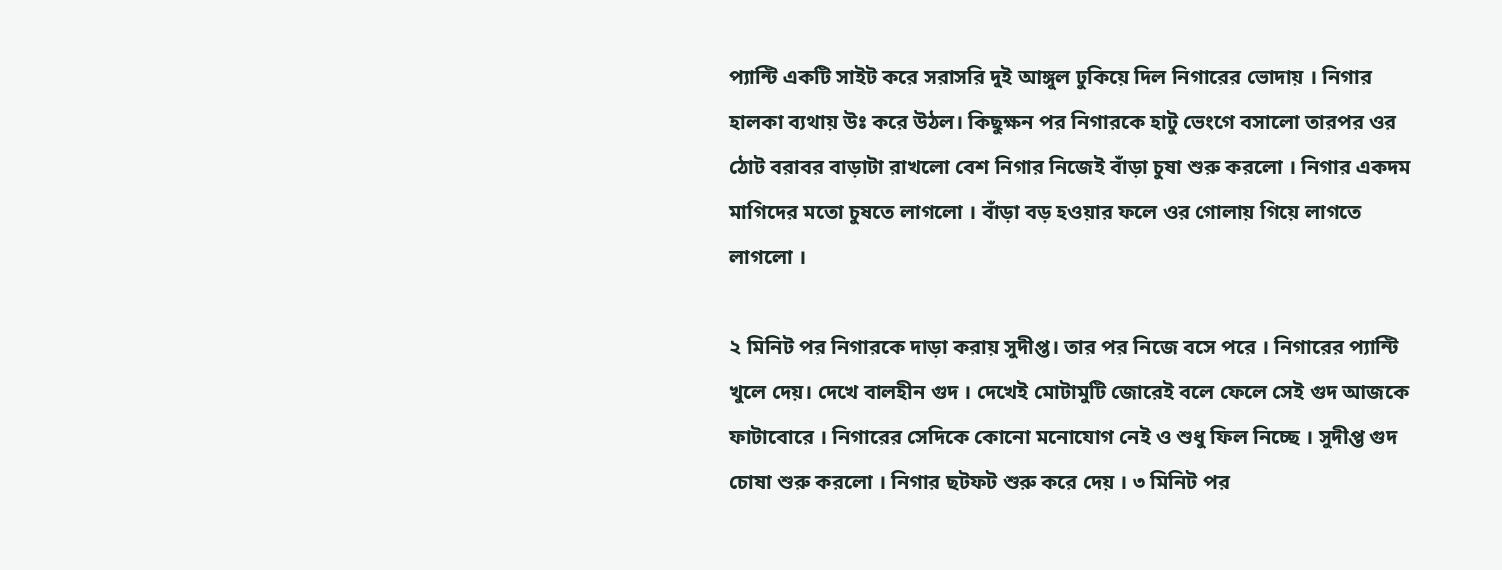প্যান্টি একটি সাইট করে সরাসরি দুই আঙ্গুল ঢুকিয়ে দিল নিগারের ভোদায় । নিগার হালকা ব্যথায় উঃ করে উঠল। কিছুক্ষন পর নিগারকে হাটু ভেংগে বসালো তারপর ওর ঠোট বরাবর বাড়াটা রাখলো বেশ নিগার নিজেই বাঁড়া চুষা শুরু করলো । নিগার একদম মাগিদের মতো চুষতে লাগলো । বাঁড়া বড় হওয়ার ফলে ওর গোলায় গিয়ে লাগতে লাগলো ।

২ মিনিট পর নিগারকে দাড়া করায় সুদীপ্ত। তার পর নিজে‌ বসে পরে । নিগারের প্যান্টি খুলে দেয়। দেখে বালহীন গুদ । দেখেই মোটামুটি জোরেই বলে ফেলে সেই গুদ আজকে ফাটাবোরে । নিগারের সেদিকে কোনো মনোযোগ নেই ও শুধু ফিল নিচ্ছে । সুদীপ্ত গুদ চোষা শুরু করলো । নিগার ছটফট শুরু করে দেয় । ৩ মিনিট পর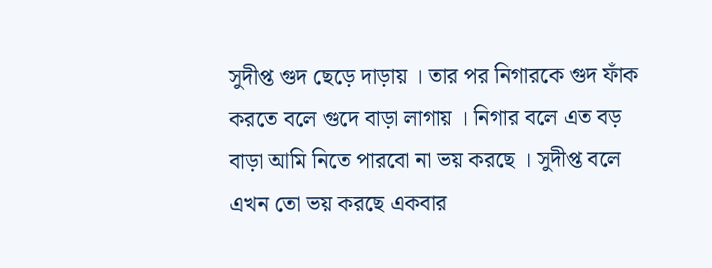সুদীপ্ত গুদ ছেড়ে দাড়ায় । তার পর নিগারকে গুদ ফাঁক করতে বলে গুদে বাড়া লাগায় । নিগার বলে এত বড় বাড়া আমি নিতে পারবো না ভয় করছে । সুদীপ্ত বলে এখন তো ভয় করছে একবার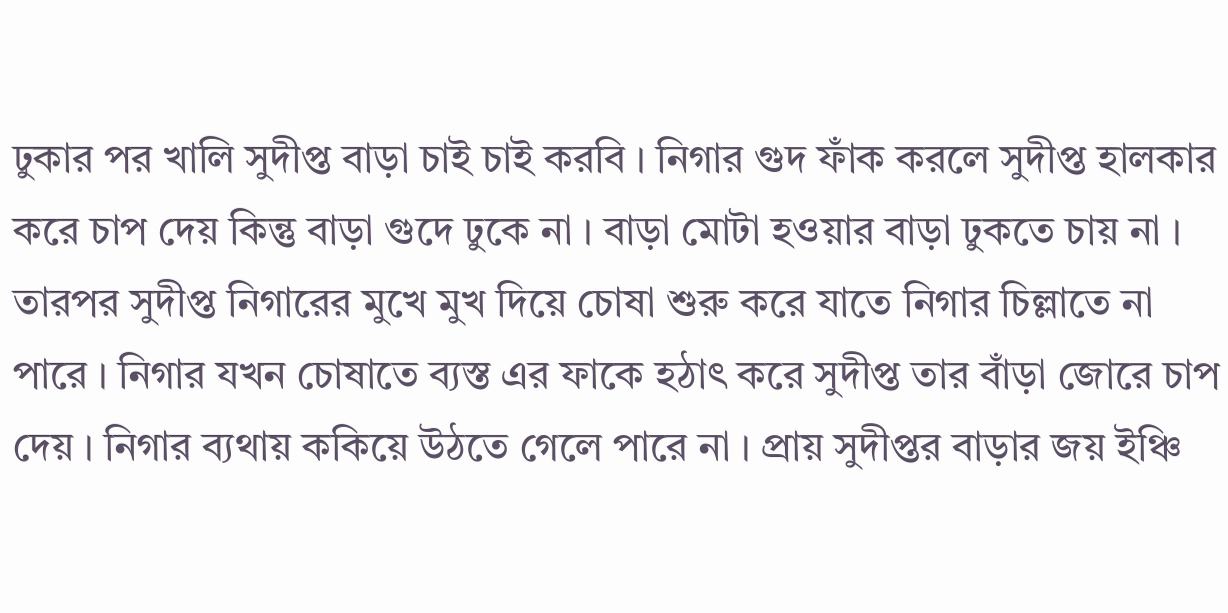ঢুকার পর খালি সুদীপ্ত বাড়া চাই চাই করবি । নিগার গুদ ফাঁক করলে সুদীপ্ত হালকার করে চাপ দেয় কিন্তু বাড়া গুদে ঢুকে না । বাড়া মোটা হওয়ার বাড়া ঢুকতে চায় না । তারপর সুদীপ্ত নিগারের মুখে মুখ দিয়ে চোষা শুরু করে যাতে নিগার চিল্লাতে না পারে । নিগার যখন চোষাতে ব্যস্ত এর ফাকে হঠাৎ করে সুদীপ্ত তার বাঁড়া জোরে চাপ দেয় । নিগার ব্যথায় ককিয়ে উঠতে গেলে পারে না । প্রায় সুদীপ্তর বাড়ার জয় ইঞ্চি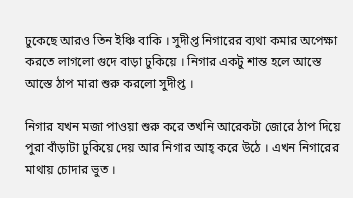ঢুকেছে আরও তিন ইঞ্চি বাকি । সুদীপ্ত নিগারের ব্যথা কমার অপেক্ষা করতে লাগলো গুদে বাড়া ঢুকিয়ে । নিগার একটু শান্ত হলে আস্তে আস্তে ঠাপ মারা শুরু করলো সুদীপ্ত ।

নিগার যখন মজা পাওয়া শুরু করে তখনি আরেকটা জোরে ঠাপ দিয়ে পুরা বাঁড়াটা ঢুকিয়ে দেয় আর নিগার আহ্ করে উঠে । এখন নিগারের মাথায় চোদার ভুত ।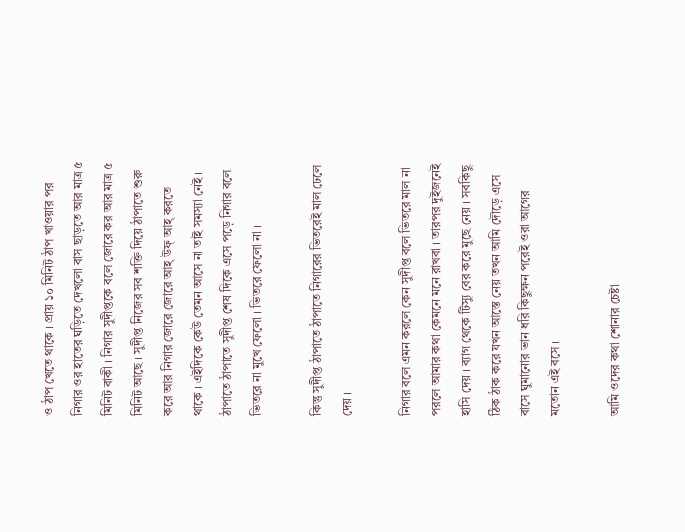ও ঠাপ খেতে থাকে । প্রায় ১০ মিনিট ঠাপ খাওয়ার পর নিগার ওর হাতের ঘড়িতে দেখলো বাস ছাড়তে আর মাত্র ৫ মিনিট বাকী । নিগার সুদীপ্তকে বলে জোরে কর আর মাত্র ৫ মিনিট আছে । সুদীপ্ত নিজের সব শক্তি দিয়ে ঠাপাতে শুরু করে আর নিগার জোরে জোরে আহ্ উফ্ আহ্ করতে থাকে । এইদিকে কেউ তেমন আসে না তাই সমস্যা নেই । ঠাপাতে ঠাপাতে সুদীপ্ত শেষ দিকে এসে পড়ে নিগার বলে ভিতরে না মুখে ফেলো । ভিতরে ফেলো না ।

কিন্তু সুদীপ্ত ঠাপাতে ঠাপাতে নিগারের ভিতরেই মাল ঢেলে দেয় ।

নিগার বলে এমন করলে কেন সুদীপ্ত বলে ভিতরে মাল না পরলে আমার কথা কেমনে মনে রাখবা । তারপর দুইজনেই হাসি দেয় । ব্যাগ থেকে টিস্যু বের করে মুছে নেয় । সবকিছু ঠিক ঠাক করে যখন আস্তে নেয় তখন আমি দৌড়ে এসে বাসে ঘুমানোর ভান ধরি কিছুক্ষন পরেই ওরা আগের মতোন এই বসে ।

আমি ওদের কথা শোনার চেষ্টা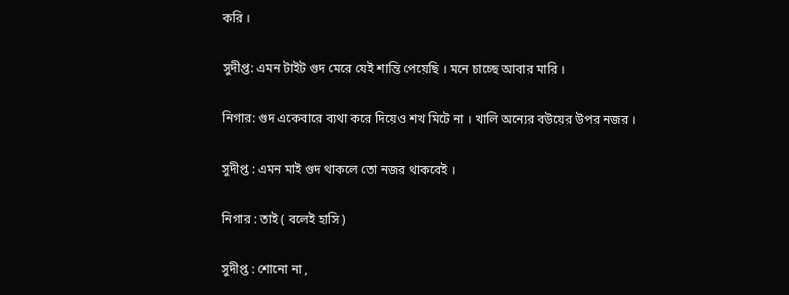করি ।

সুদীপ্ত: এমন টাইট গুদ মেরে যেই শান্তি পেয়েছি । মনে চাচ্ছে আবার মারি ।

নিগার: গুদ একেবারে ব্যথা করে দিয়েও শখ মিটে না । খালি অন্যের বউয়ের উপর নজর ।

সুদীপ্ত : এমন মাই গুদ থাকলে তো নজর থাকবেই ।

নিগার : তাই ( বলেই হাসি )

সুদীপ্ত : শোনো না ,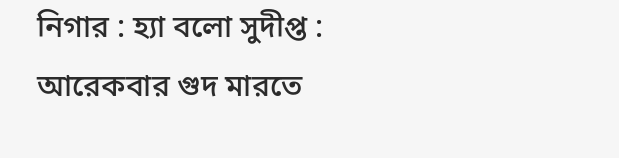নিগার : হ্যা বলো সুদীপ্ত : আরেকবার গুদ মারতে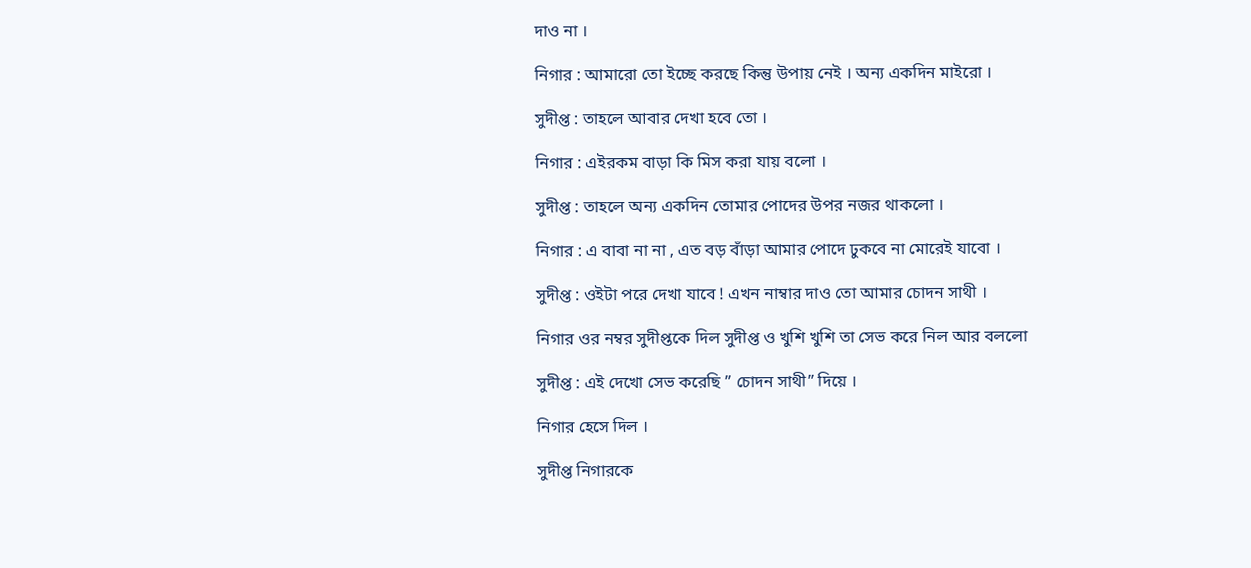দাও না ।

নিগার : আমারো তো ইচ্ছে করছে কিন্তু উপায় নেই । অন্য একদিন মাইরো ।

সুদীপ্ত : তাহলে আবার দেখা হবে তো ।

নিগার : এইরকম বাড়া কি মিস করা যায় বলো ।

সুদীপ্ত : তাহলে অন্য একদিন তোমার পোদের উপর নজর থাকলো ।

নিগার : এ বাবা না না , এত বড় বাঁড়া আমার পোদে ঢুকবে না মোরেই যাবো ।

সুদীপ্ত : ওইটা পরে দেখা যাবে ! এখন নাম্বার দাও তো আমার চোদন সাথী ।

নিগার ওর নম্বর সুদীপ্তকে দিল সুদীপ্ত ও খুশি খুশি তা সেভ করে নিল আর বললো

সুদীপ্ত : এই দেখো সেভ করেছি ” চোদন সাথী” দিয়ে ।

নিগার হেসে দিল ।

সুদীপ্ত নিগারকে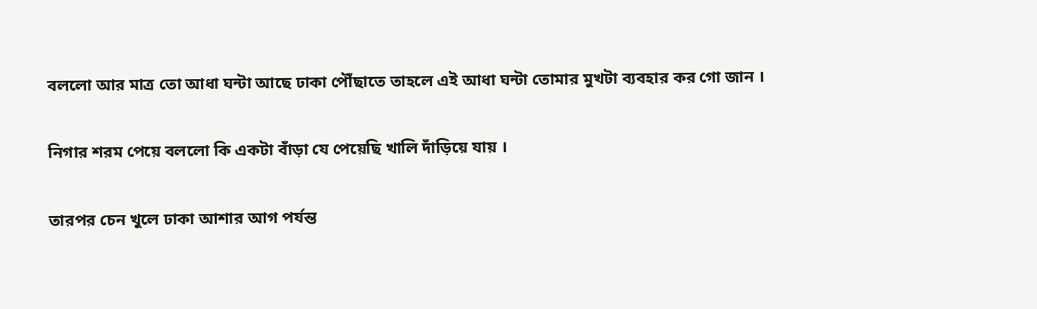বললো আর মাত্র তো আধা ঘন্টা আছে ঢাকা পৌঁছাতে তাহলে এই আধা ঘন্টা তোমার মুখটা ব্যবহার কর গো জান ।

নিগার শরম পেয়ে বললো কি একটা বাঁড়া যে পেয়েছি খালি দাঁড়িয়ে যায় ।

তারপর চেন খুলে ঢাকা আশার আগ পর্যন্ত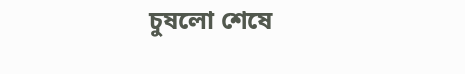চুষলো শেষে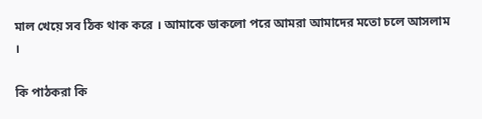মাল খেয়ে সব ঠিক থাক করে । আমাকে ডাকলো পরে আমরা আমাদের মতো চলে আসলাম ।

কি পাঠকরা কি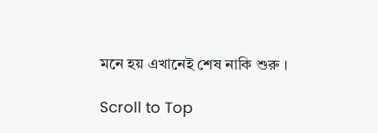মনে হয় এখানেই শেষ নাকি‌ শুরু ।

Scroll to Top